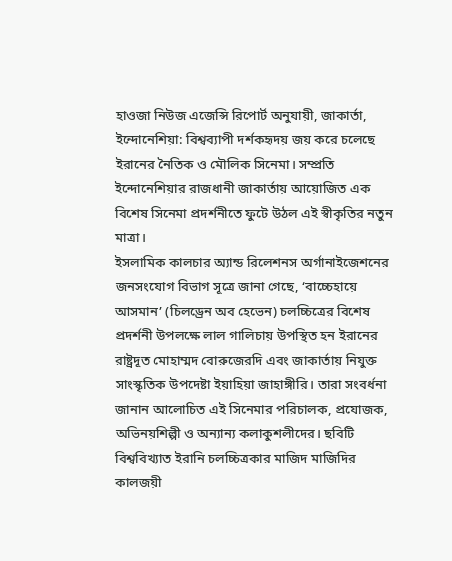হাওজা নিউজ এজেন্সি রিপোর্ট অনুযায়ী, জাকার্তা, ইন্দোনেশিয়া: বিশ্বব্যাপী দর্শকহৃদয় জয় করে চলেছে ইরানের নৈতিক ও মৌলিক সিনেমা। সম্প্রতি ইন্দোনেশিয়ার রাজধানী জাকার্তায় আয়োজিত এক বিশেষ সিনেমা প্রদর্শনীতে ফুটে উঠল এই স্বীকৃতির নতুন মাত্রা।
ইসলামিক কালচার অ্যান্ড রিলেশনস অর্গানাইজেশনের জনসংযোগ বিভাগ সূত্রে জানা গেছে, ‘বাচ্চেহায়ে আসমান’ (চিলড্রেন অব হেভেন) চলচ্চিত্রের বিশেষ প্রদর্শনী উপলক্ষে লাল গালিচায় উপস্থিত হন ইরানের রাষ্ট্রদূত মোহাম্মদ বোরুজেরদি এবং জাকার্তায় নিযুক্ত সাংস্কৃতিক উপদেষ্টা ইয়াহিয়া জাহাঙ্গীরি। তারা সংবর্ধনা জানান আলোচিত এই সিনেমার পরিচালক, প্রযোজক, অভিনয়শিল্পী ও অন্যান্য কলাকুশলীদের। ছবিটি বিশ্ববিখ্যাত ইরানি চলচ্চিত্রকার মাজিদ মাজিদির কালজয়ী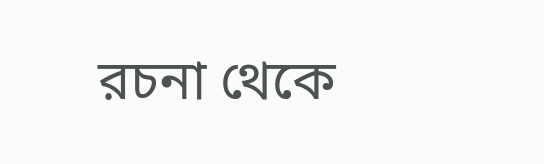রচনা থেকে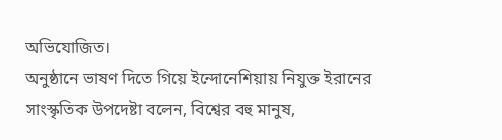অভিযোজিত।
অনুষ্ঠানে ভাষণ দিতে গিয়ে ইন্দোনেশিয়ায় নিযুক্ত ইরানের সাংস্কৃতিক উপদেষ্টা বলেন, বিশ্বের বহু মানুষ,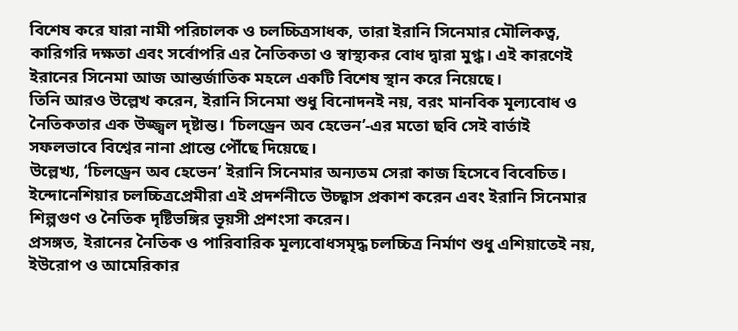বিশেষ করে যারা নামী পরিচালক ও চলচ্চিত্রসাধক, তারা ইরানি সিনেমার মৌলিকত্ব, কারিগরি দক্ষতা এবং সর্বোপরি এর নৈতিকতা ও স্বাস্থ্যকর বোধ দ্বারা মুগ্ধ। এই কারণেই ইরানের সিনেমা আজ আন্তর্জাতিক মহলে একটি বিশেষ স্থান করে নিয়েছে।
তিনি আরও উল্লেখ করেন, ইরানি সিনেমা শুধু বিনোদনই নয়, বরং মানবিক মূল্যবোধ ও নৈতিকতার এক উজ্জ্বল দৃষ্টান্ত। ‘চিলড্রেন অব হেভেন’-এর মতো ছবি সেই বার্তাই সফলভাবে বিশ্বের নানা প্রান্তে পৌঁছে দিয়েছে।
উল্লেখ্য, ‘চিলড্রেন অব হেভেন’ ইরানি সিনেমার অন্যতম সেরা কাজ হিসেবে বিবেচিত। ইন্দোনেশিয়ার চলচ্চিত্রপ্রেমীরা এই প্রদর্শনীতে উচ্ছ্বাস প্রকাশ করেন এবং ইরানি সিনেমার শিল্পগুণ ও নৈতিক দৃষ্টিভঙ্গির ভূয়সী প্রশংসা করেন।
প্রসঙ্গত, ইরানের নৈতিক ও পারিবারিক মূল্যবোধসমৃদ্ধ চলচ্চিত্র নির্মাণ শুধু এশিয়াতেই নয়, ইউরোপ ও আমেরিকার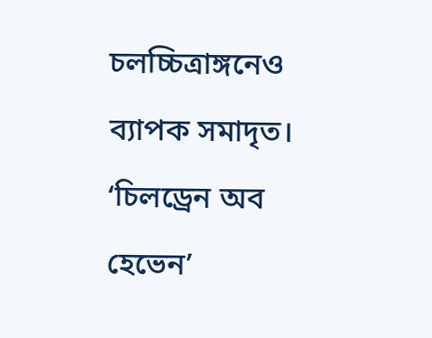চলচ্চিত্রাঙ্গনেও ব্যাপক সমাদৃত। ‘চিলড্রেন অব হেভেন’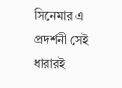সিনেমার এ প্রদর্শনী সেই ধারারই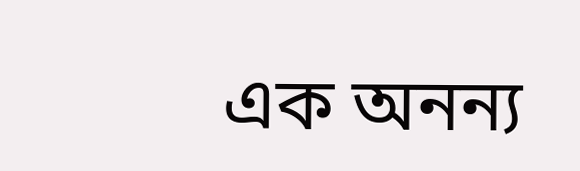এক অনন্য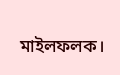মাইলফলক।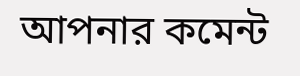আপনার কমেন্ট